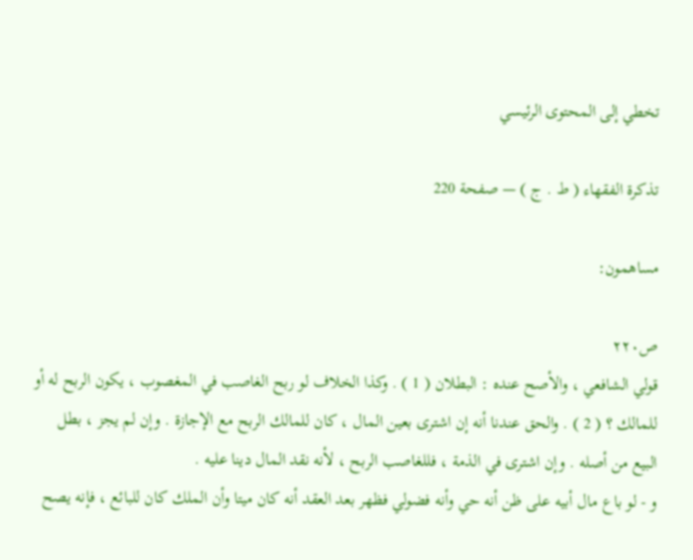تخطي إلى المحتوى الرئيسي

تذكرة الفقهاء ( ط . ج ) — صفحة 220

مساهمون:

ص٢٢٠
قولي الشافعي ، والأصح عنده : البطلان ( 1 ) . وكذا الخلاف لو ربح الغاصب في المغصوب ، يكون الربح له أو للمالك ؟ ( 2 ) . والحق عندنا أنه إن اشترى بعين المال ، كان للمالك الربح مع الإجازة . وإن لم يجز ، بطل البيع من أصله . وإن اشترى في الذمة ، فللغاصب الربح ، لأنه نقد المال دينا عليه .
و - لو باع مال أبيه على ظن أنه حي وأنه فضولي فظهر بعد العقد أنه كان ميتا وأن الملك كان للبائع ، فإنه يصح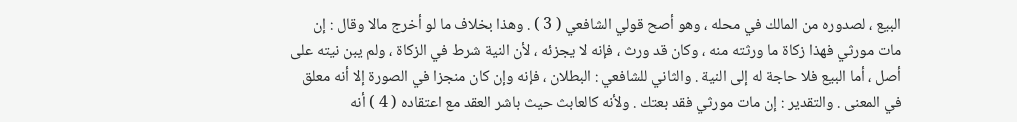البيع ، لصدوره من المالك في محله ، وهو أصح قولي الشافعي ( 3 ) . وهذا بخلاف ما لو أخرج مالا وقال : إن مات مورثي فهذا زكاة ما ورثته منه ، وكان قد ورث ، فإنه لا يجزئه ، لأن النية شرط في الزكاة ، ولم يبن نيته على أصل ، أما البيع فلا حاجة له إلى النية . والثاني للشافعي : البطلان ، فإنه وإن كان منجزا في الصورة إلا أنه معلق في المعنى . والتقدير : إن مات مورثي فقد بعتك . ولأنه كالعابث حيث باشر العقد مع اعتقاده ( 4 ) أنه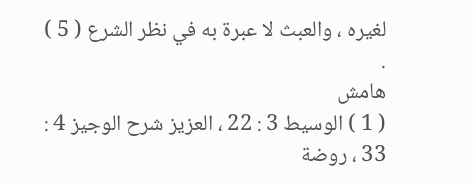لغيره ، والعبث لا عبرة به في نظر الشرع ( 5 ) .
هامش
( 1 ) الوسيط 3 : 22 ، العزيز شرح الوجيز 4 : 33 ، روضة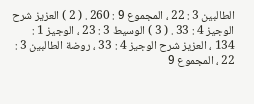الطالبين 3 : 22 ، المجموع 9 : 260 . ( 2 ) العزيز شرح الوجيز 4 : 33 . ( 3 ) الوسيط 3 : 23 ، الوجيز 1 : 134 ، العزيز شرح الوجيز 4 : 33 ، روضة الطالبين 3 : 22 ، المجموع 9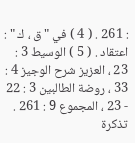: 261 . ( 4 ) في " ق ، ك " : اعتقاد . ( 5 ) الوسيط 3 : 23 ، العزيز شرح الوجيز 4 : 33 ، روضة الطالبين 3 : 22 - 23 ، المجموع 9 : 261 .
تذكرة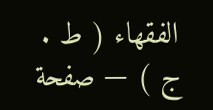الفقهاء ( ط . ج ) — صفحة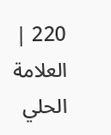220 | العلامة الحلي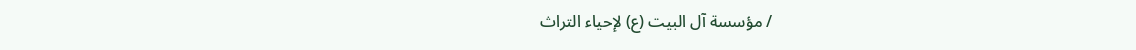/ مؤسسة آل البيت (ع) لإحياء التراث